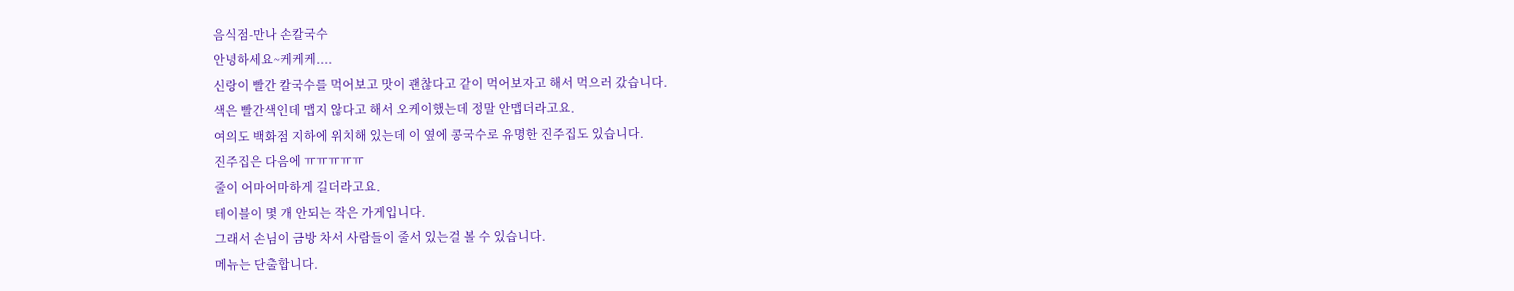음식점-만나 손칼국수
안녕하세요~케케케....
신랑이 빨간 칼국수를 먹어보고 맛이 괜찮다고 같이 먹어보자고 해서 먹으러 갔습니다.
색은 빨간색인데 맵지 않다고 해서 오케이했는데 정말 안맵더라고요.
여의도 백화점 지하에 위치해 있는데 이 옆에 콩국수로 유명한 진주집도 있습니다.
진주집은 다음에 ㅠㅠㅠㅠㅠ
줄이 어마어마하게 길더라고요.
테이블이 몇 개 안되는 작은 가게입니다.
그래서 손님이 금방 차서 사람들이 줄서 있는걸 볼 수 있습니다.
메뉴는 단출합니다.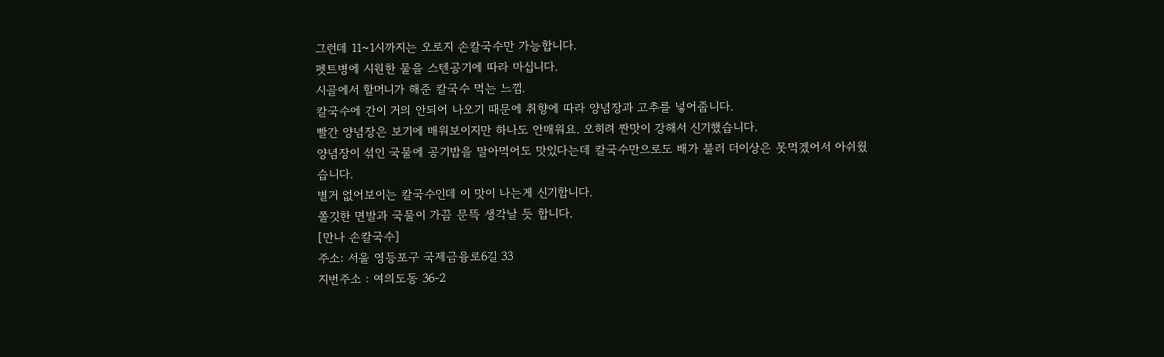그런데 11~1시까지는 오로지 손칼국수만 가능합니다.
펫트병에 시원한 물을 스텐공기에 따라 마십니다.
시골에서 할머니가 해준 칼국수 먹는 느낌.
칼국수에 간이 거의 안되어 나오기 때문에 취향에 따라 양념장과 고추를 넣어줍니다.
빨간 양념장은 보기에 매워보이지만 하나도 안매워요. 오히려 짠맛이 강해서 신기했습니다.
양념장이 섞인 국물에 공기밥을 말아먹어도 맛있다는데 칼국수만으로도 배가 불러 더이상은 못먹겠어서 아쉬웠습니다.
별거 없어보이는 칼국수인데 이 맛이 나는게 신기합니다.
쫄깃한 면발과 국물이 가끔 문뜩 생각날 듯 합니다.
[만나 손칼국수]
주소: 서울 영등포구 국제금융로6길 33
지번주소 : 여의도동 36-2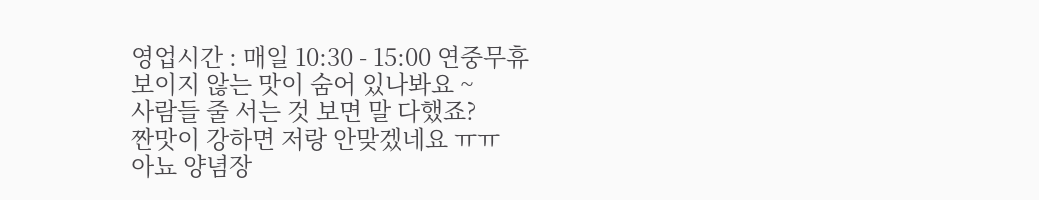영업시간 : 매일 10:30 - 15:00 연중무휴
보이지 않는 맛이 숨어 있나봐요 ~
사람들 줄 서는 것 보면 말 다했죠?
짠맛이 강하면 저랑 안맞겠네요 ㅠㅠ
아뇨 양념장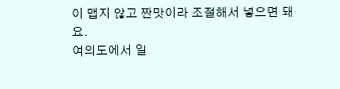이 맵지 않고 짠맛이라 조절해서 넣으면 돼요.
여의도에서 일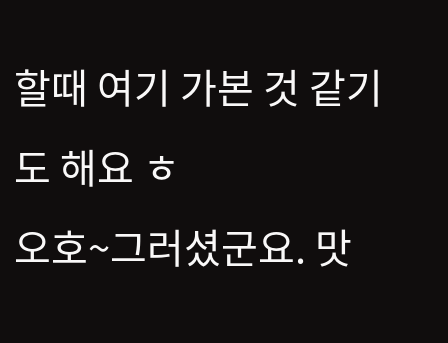할때 여기 가본 것 같기도 해요 ㅎ
오호~그러셨군요. 맛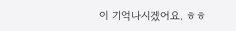이 기억나시겠어요. ㅎㅎ